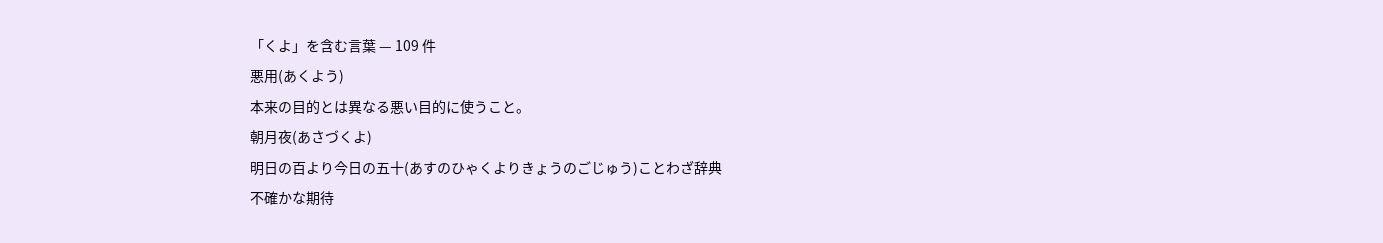「くよ」を含む言葉 — 109 件
悪用(あくよう)
本来の目的とは異なる悪い目的に使うこと。
朝月夜(あさづくよ)
明日の百より今日の五十(あすのひゃくよりきょうのごじゅう)ことわざ辞典
不確かな期待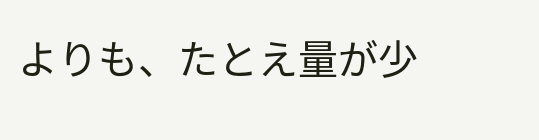よりも、たとえ量が少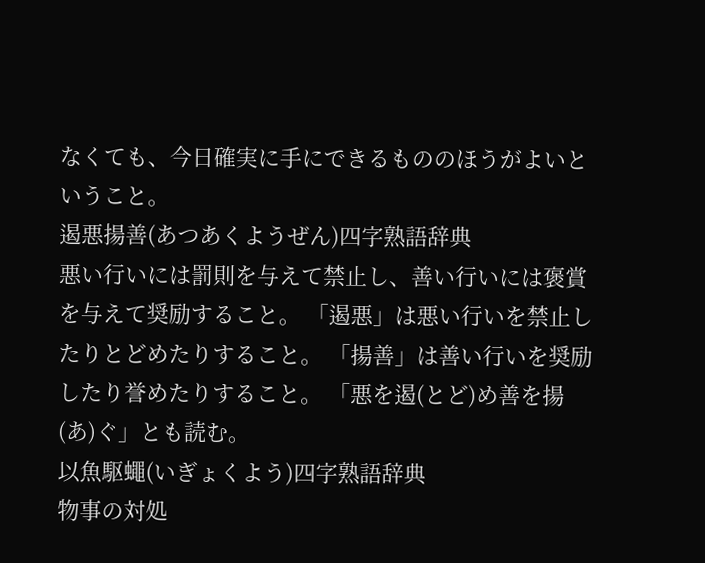なくても、今日確実に手にできるもののほうがよいということ。
遏悪揚善(あつあくようぜん)四字熟語辞典
悪い行いには罰則を与えて禁止し、善い行いには褒賞を与えて奨励すること。 「遏悪」は悪い行いを禁止したりとどめたりすること。 「揚善」は善い行いを奨励したり誉めたりすること。 「悪を遏(とど)め善を揚(あ)ぐ」とも読む。
以魚駆蠅(いぎょくよう)四字熟語辞典
物事の対処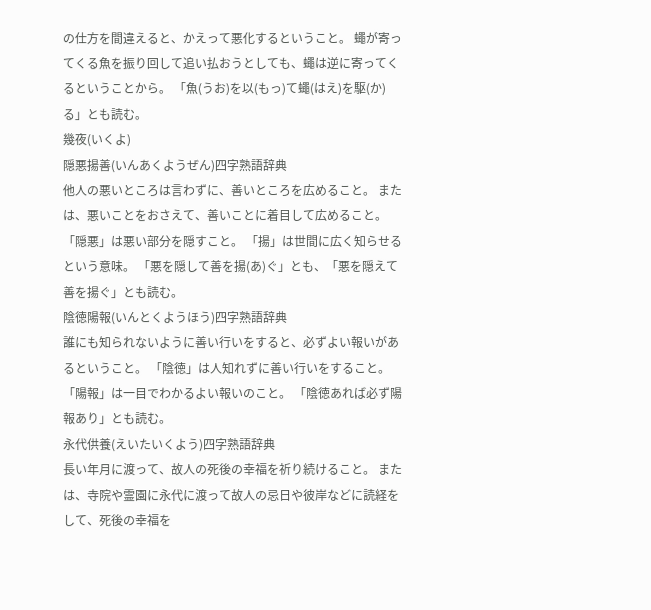の仕方を間違えると、かえって悪化するということ。 蠅が寄ってくる魚を振り回して追い払おうとしても、蠅は逆に寄ってくるということから。 「魚(うお)を以(もっ)て蠅(はえ)を駆(か)る」とも読む。
幾夜(いくよ)
隠悪揚善(いんあくようぜん)四字熟語辞典
他人の悪いところは言わずに、善いところを広めること。 または、悪いことをおさえて、善いことに着目して広めること。 「隠悪」は悪い部分を隠すこと。 「揚」は世間に広く知らせるという意味。 「悪を隠して善を揚(あ)ぐ」とも、「悪を隠えて善を揚ぐ」とも読む。
陰徳陽報(いんとくようほう)四字熟語辞典
誰にも知られないように善い行いをすると、必ずよい報いがあるということ。 「陰徳」は人知れずに善い行いをすること。 「陽報」は一目でわかるよい報いのこと。 「陰徳あれば必ず陽報あり」とも読む。
永代供養(えいたいくよう)四字熟語辞典
長い年月に渡って、故人の死後の幸福を祈り続けること。 または、寺院や霊園に永代に渡って故人の忌日や彼岸などに読経をして、死後の幸福を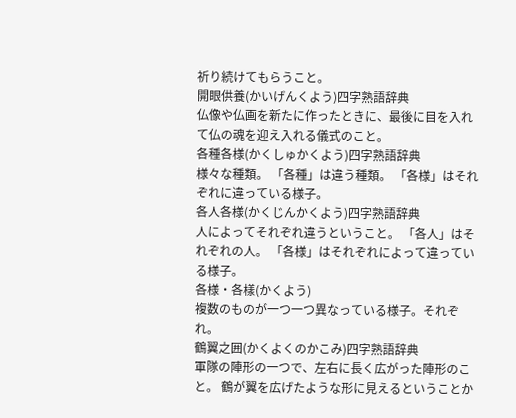祈り続けてもらうこと。
開眼供養(かいげんくよう)四字熟語辞典
仏像や仏画を新たに作ったときに、最後に目を入れて仏の魂を迎え入れる儀式のこと。
各種各様(かくしゅかくよう)四字熟語辞典
様々な種類。 「各種」は違う種類。 「各様」はそれぞれに違っている様子。
各人各様(かくじんかくよう)四字熟語辞典
人によってそれぞれ違うということ。 「各人」はそれぞれの人。 「各様」はそれぞれによって違っている様子。
各様・各樣(かくよう)
複数のものが一つ一つ異なっている様子。それぞれ。
鶴翼之囲(かくよくのかこみ)四字熟語辞典
軍隊の陣形の一つで、左右に長く広がった陣形のこと。 鶴が翼を広げたような形に見えるということか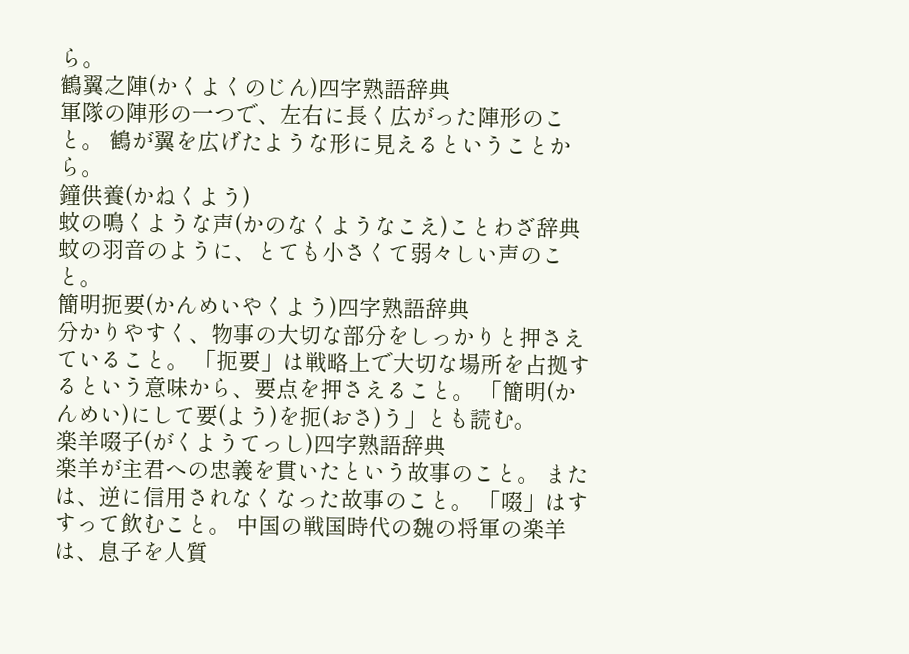ら。
鶴翼之陣(かくよくのじん)四字熟語辞典
軍隊の陣形の一つで、左右に長く広がった陣形のこと。 鶴が翼を広げたような形に見えるということから。
鐘供養(かねくよう)
蚊の鳴くような声(かのなくようなこえ)ことわざ辞典
蚊の羽音のように、とても小さくて弱々しい声のこと。
簡明扼要(かんめいやくよう)四字熟語辞典
分かりやすく、物事の大切な部分をしっかりと押さえていること。 「扼要」は戦略上で大切な場所を占拠するという意味から、要点を押さえること。 「簡明(かんめい)にして要(よう)を扼(おさ)う」とも読む。
楽羊啜子(がくようてっし)四字熟語辞典
楽羊が主君への忠義を貫いたという故事のこと。 または、逆に信用されなくなった故事のこと。 「啜」はすすって飲むこと。 中国の戦国時代の魏の将軍の楽羊は、息子を人質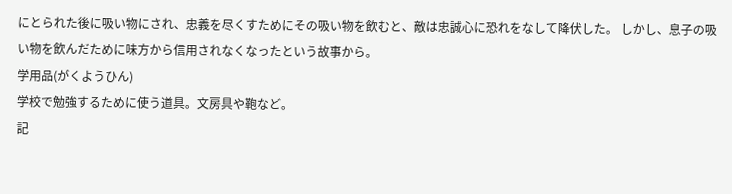にとられた後に吸い物にされ、忠義を尽くすためにその吸い物を飲むと、敵は忠誠心に恐れをなして降伏した。 しかし、息子の吸い物を飲んだために味方から信用されなくなったという故事から。
学用品(がくようひん)
学校で勉強するために使う道具。文房具や鞄など。
記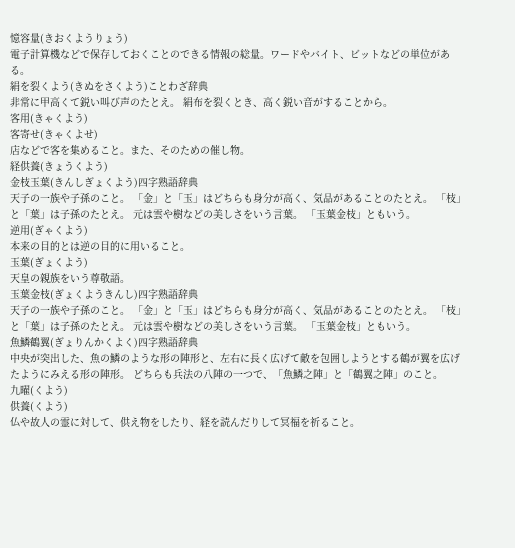憶容量(きおくようりょう)
電子計算機などで保存しておくことのできる情報の総量。ワードやバイト、ビットなどの単位がある。
絹を裂くよう(きぬをさくよう)ことわざ辞典
非常に甲高くて鋭い叫び声のたとえ。 絹布を裂くとき、高く鋭い音がすることから。
客用(きゃくよう)
客寄せ(きゃくよせ)
店などで客を集めること。また、そのための催し物。
経供養(きょうくよう)
金枝玉葉(きんしぎょくよう)四字熟語辞典
天子の一族や子孫のこと。 「金」と「玉」はどちらも身分が高く、気品があることのたとえ。 「枝」と「葉」は子孫のたとえ。 元は雲や樹などの美しさをいう言葉。 「玉葉金枝」ともいう。
逆用(ぎゃくよう)
本来の目的とは逆の目的に用いること。
玉葉(ぎょくよう)
天皇の親族をいう尊敬語。
玉葉金枝(ぎょくようきんし)四字熟語辞典
天子の一族や子孫のこと。 「金」と「玉」はどちらも身分が高く、気品があることのたとえ。 「枝」と「葉」は子孫のたとえ。 元は雲や樹などの美しさをいう言葉。 「玉葉金枝」ともいう。
魚鱗鶴翼(ぎょりんかくよく)四字熟語辞典
中央が突出した、魚の鱗のような形の陣形と、左右に長く広げて敵を包囲しようとする鶴が翼を広げたようにみえる形の陣形。 どちらも兵法の八陣の一つで、「魚鱗之陣」と「鶴翼之陣」のこと。
九曜(くよう)
供養(くよう)
仏や故人の霊に対して、供え物をしたり、経を読んだりして冥福を祈ること。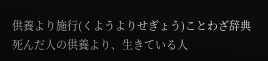供養より施行(くようよりせぎょう)ことわざ辞典
死んだ人の供養より、生きている人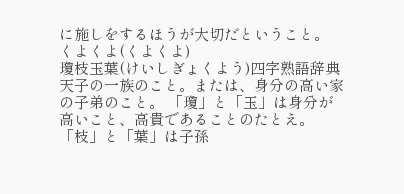に施しをするほうが大切だということ。
くよくよ(くよくよ)
瓊枝玉葉(けいしぎょくよう)四字熟語辞典
天子の一族のこと。または、身分の高い家の子弟のこと。 「瓊」と「玉」は身分が高いこと、高貴であることのたとえ。 「枝」と「葉」は子孫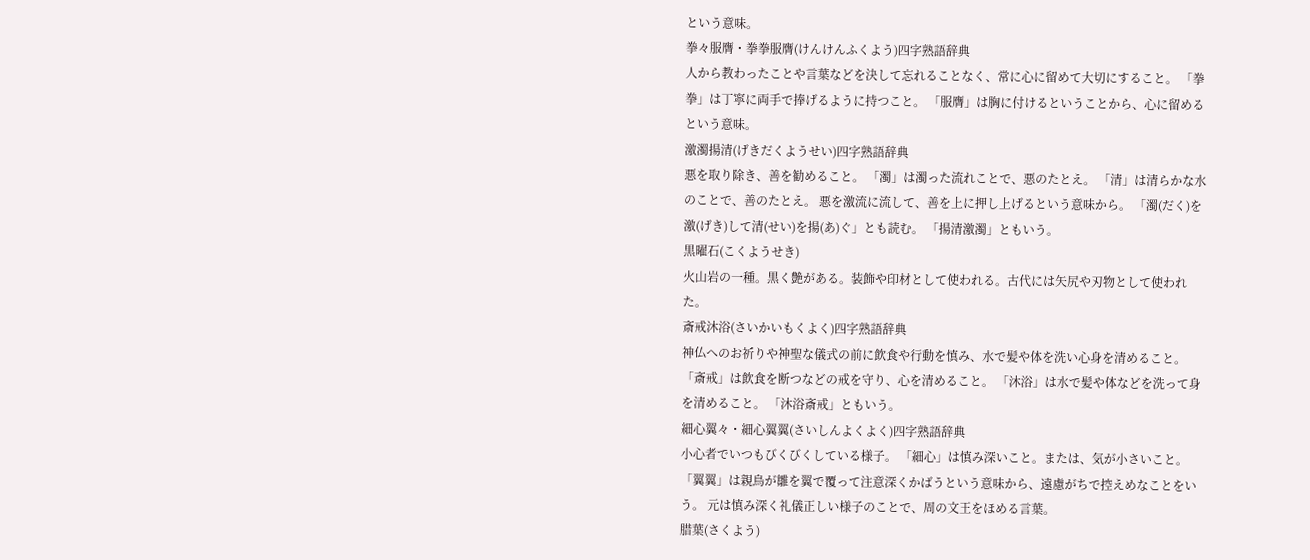という意味。
拳々服膺・拳拳服膺(けんけんふくよう)四字熟語辞典
人から教わったことや言葉などを決して忘れることなく、常に心に留めて大切にすること。 「拳拳」は丁寧に両手で捧げるように持つこと。 「服膺」は胸に付けるということから、心に留めるという意味。
激濁揚清(げきだくようせい)四字熟語辞典
悪を取り除き、善を勧めること。 「濁」は濁った流れことで、悪のたとえ。 「清」は清らかな水のことで、善のたとえ。 悪を激流に流して、善を上に押し上げるという意味から。 「濁(だく)を激(げき)して清(せい)を揚(あ)ぐ」とも読む。 「揚清激濁」ともいう。
黒曜石(こくようせき)
火山岩の一種。黒く艶がある。装飾や印材として使われる。古代には矢尻や刃物として使われた。
斎戒沐浴(さいかいもくよく)四字熟語辞典
神仏へのお祈りや神聖な儀式の前に飲食や行動を慎み、水で髪や体を洗い心身を清めること。 「斎戒」は飲食を断つなどの戒を守り、心を清めること。 「沐浴」は水で髪や体などを洗って身を清めること。 「沐浴斎戒」ともいう。
細心翼々・細心翼翼(さいしんよくよく)四字熟語辞典
小心者でいつもびくびくしている様子。 「細心」は慎み深いこと。または、気が小さいこと。 「翼翼」は親鳥が雛を翼で覆って注意深くかばうという意味から、遠慮がちで控えめなことをいう。 元は慎み深く礼儀正しい様子のことで、周の文王をほめる言葉。
腊葉(さくよう)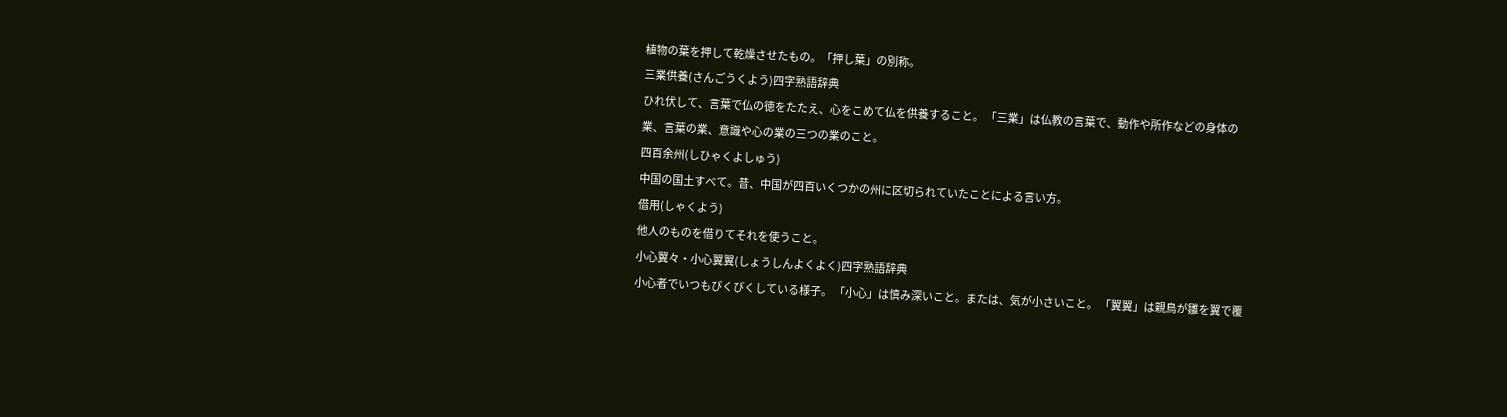植物の葉を押して乾燥させたもの。「押し葉」の別称。
三業供養(さんごうくよう)四字熟語辞典
ひれ伏して、言葉で仏の徳をたたえ、心をこめて仏を供養すること。 「三業」は仏教の言葉で、動作や所作などの身体の業、言葉の業、意識や心の業の三つの業のこと。
四百余州(しひゃくよしゅう)
中国の国土すべて。昔、中国が四百いくつかの州に区切られていたことによる言い方。
借用(しゃくよう)
他人のものを借りてそれを使うこと。
小心翼々・小心翼翼(しょうしんよくよく)四字熟語辞典
小心者でいつもびくびくしている様子。 「小心」は慎み深いこと。または、気が小さいこと。 「翼翼」は親鳥が雛を翼で覆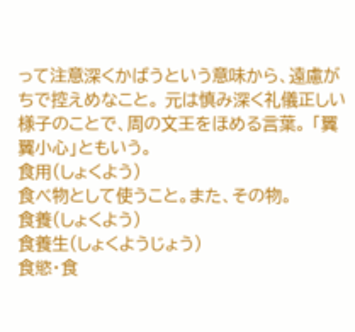って注意深くかばうという意味から、遠慮がちで控えめなこと。 元は慎み深く礼儀正しい様子のことで、周の文王をほめる言葉。 「翼翼小心」ともいう。
食用(しょくよう)
食べ物として使うこと。また、その物。
食養(しょくよう)
食養生(しょくようじょう)
食慾・食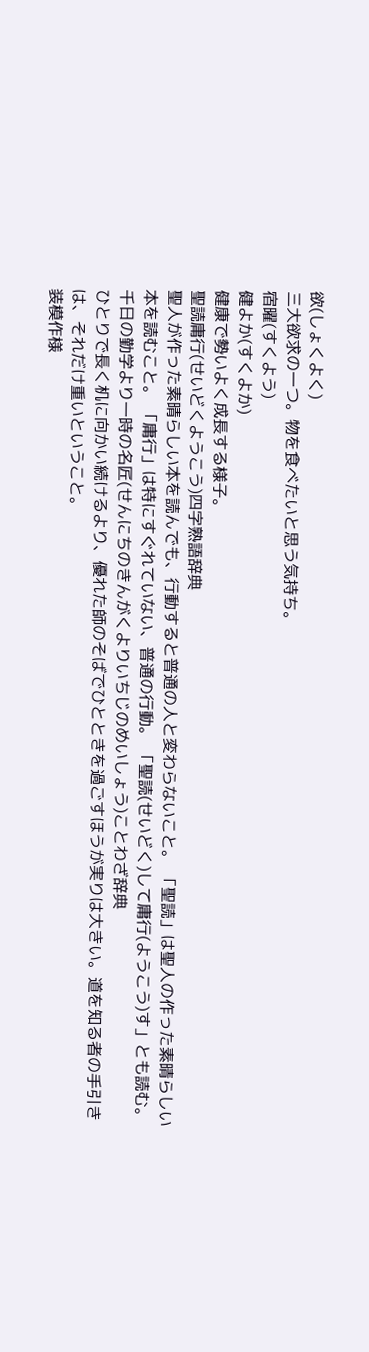欲(しょくよく)
三大欲求の一つ。物を食べたいと思う気持ち。
宿曜(すくよう)
健よか(すくよか)
健康で勢いよく成長する様子。
聖読庸行(せいどくようこう)四字熟語辞典
聖人が作った素晴らしい本を読んでも、行動すると普通の人と変わらないこと。 「聖読」は聖人の作った素晴らしい本を読むこと。 「庸行」は特にすぐれていない、普通の行動。 「聖読(せいどく)して庸行(ようこう)す」とも読む。
千日の勤学より一時の名匠(せんにちのきんがくよりいちじのめいしょう)ことわざ辞典
ひとりで長く机に向かい続けるより、優れた師のそばでひとときを過ごすほうが実りは大きい。道を知る者の手引きは、それだけ重いということ。
装模作様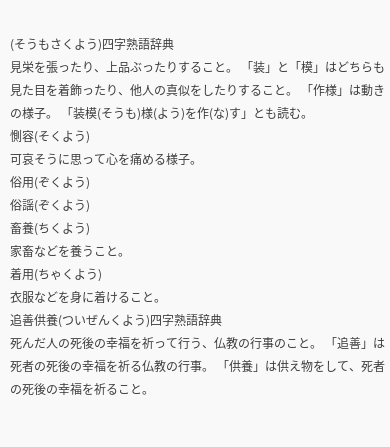(そうもさくよう)四字熟語辞典
見栄を張ったり、上品ぶったりすること。 「装」と「模」はどちらも見た目を着飾ったり、他人の真似をしたりすること。 「作様」は動きの様子。 「装模(そうも)様(よう)を作(な)す」とも読む。
惻容(そくよう)
可哀そうに思って心を痛める様子。
俗用(ぞくよう)
俗謡(ぞくよう)
畜養(ちくよう)
家畜などを養うこと。
着用(ちゃくよう)
衣服などを身に着けること。
追善供養(ついぜんくよう)四字熟語辞典
死んだ人の死後の幸福を祈って行う、仏教の行事のこと。 「追善」は死者の死後の幸福を祈る仏教の行事。 「供養」は供え物をして、死者の死後の幸福を祈ること。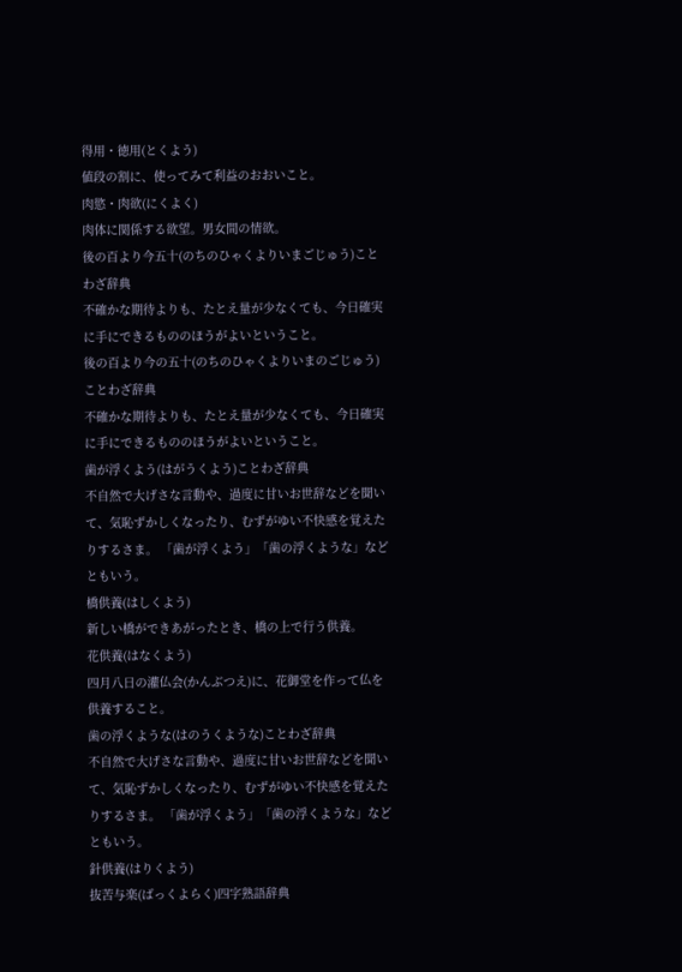得用・徳用(とくよう)
値段の割に、使ってみて利益のおおいこと。
肉慾・肉欲(にくよく)
肉体に関係する欲望。男女間の情欲。
後の百より今五十(のちのひゃくよりいまごじゅう)ことわざ辞典
不確かな期待よりも、たとえ量が少なくても、今日確実に手にできるもののほうがよいということ。
後の百より今の五十(のちのひゃくよりいまのごじゅう)ことわざ辞典
不確かな期待よりも、たとえ量が少なくても、今日確実に手にできるもののほうがよいということ。
歯が浮くよう(はがうくよう)ことわざ辞典
不自然で大げさな言動や、過度に甘いお世辞などを聞いて、気恥ずかしくなったり、むずがゆい不快感を覚えたりするさま。 「歯が浮くよう」「歯の浮くような」などともいう。
橋供養(はしくよう)
新しい橋ができあがったとき、橋の上で行う供養。
花供養(はなくよう)
四月八日の灌仏会(かんぶつえ)に、花御堂を作って仏を供養すること。
歯の浮くような(はのうくような)ことわざ辞典
不自然で大げさな言動や、過度に甘いお世辞などを聞いて、気恥ずかしくなったり、むずがゆい不快感を覚えたりするさま。 「歯が浮くよう」「歯の浮くような」などともいう。
針供養(はりくよう)
抜苦与楽(ばっくよらく)四字熟語辞典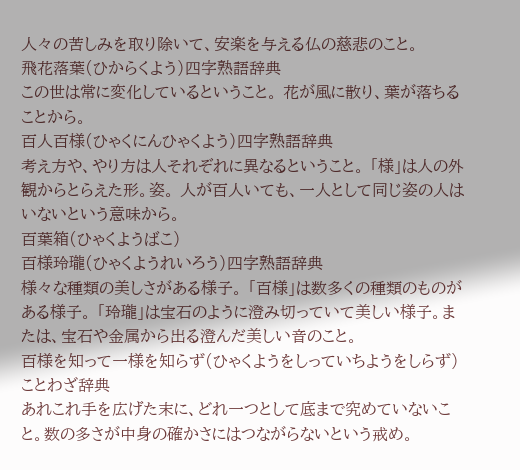人々の苦しみを取り除いて、安楽を与える仏の慈悲のこと。
飛花落葉(ひからくよう)四字熟語辞典
この世は常に変化しているということ。 花が風に散り、葉が落ちることから。
百人百様(ひゃくにんひゃくよう)四字熟語辞典
考え方や、やり方は人それぞれに異なるということ。 「様」は人の外観からとらえた形。姿。 人が百人いても、一人として同じ姿の人はいないという意味から。
百葉箱(ひゃくようばこ)
百様玲瓏(ひゃくようれいろう)四字熟語辞典
様々な種類の美しさがある様子。 「百様」は数多くの種類のものがある様子。 「玲瓏」は宝石のように澄み切っていて美しい様子。または、宝石や金属から出る澄んだ美しい音のこと。
百様を知って一様を知らず(ひゃくようをしっていちようをしらず)ことわざ辞典
あれこれ手を広げた末に、どれ一つとして底まで究めていないこと。数の多さが中身の確かさにはつながらないという戒め。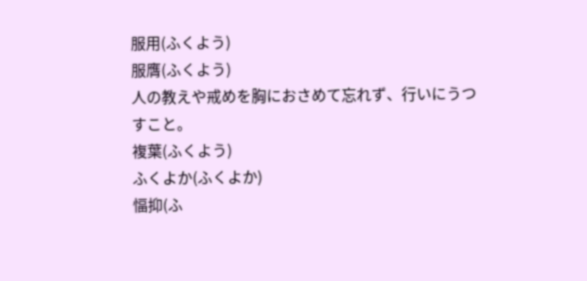服用(ふくよう)
服膺(ふくよう)
人の教えや戒めを胸におさめて忘れず、行いにうつすこと。
複葉(ふくよう)
ふくよか(ふくよか)
愊抑(ふ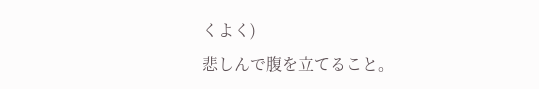くよく)
悲しんで腹を立てること。